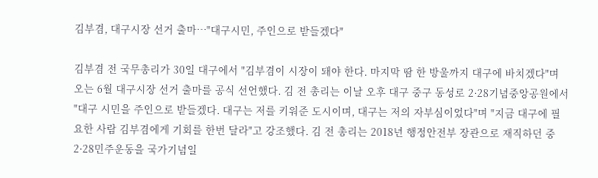김부겸, 대구시장 선거 출마…"대구시민, 주인으로 받들겠다"

김부겸 전 국무총리가 30일 대구에서 "김부겸이 시장이 돼야 한다. 마지막 땀 한 방울까지 대구에 바치겠다"며 오는 6월 대구시장 선거 출마를 공식 선언했다. 김 전 총리는 이날 오후 대구 중구 동성로 2·28기념중앙공원에서 "대구 시민을 주인으로 받들겠다. 대구는 저를 키워준 도시이며, 대구는 저의 자부심이었다"며 "지금 대구에 필요한 사람 김부겸에게 기회를 한번 달라"고 강조했다. 김 전 총리는 2018년 행정안전부 장관으로 재직하던 중 2·28민주운동을 국가기념일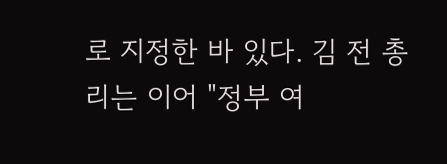로 지정한 바 있다. 김 전 총리는 이어 "정부 여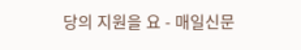당의 지원을 요 - 매일신문